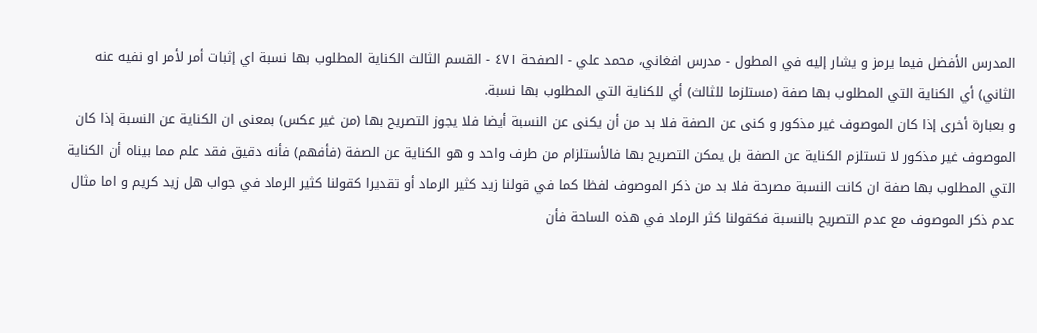المدرس الأفضل فيما يرمز و يشار إليه في المطول - مدرس افغاني، محمد علي - الصفحة ٤٧١ - القسم الثالث الكناية المطلوب بها نسبة اي إثبات أمر لأمر او نفيه عنه
الثاني) أي الكناية التي المطلوب بها صفة (مستلزما للثالث) أي للكناية التي المطلوب بها نسبة.
و بعبارة أخرى إذا كان الموصوف غير مذكور و كنى عن الصفة فلا بد من أن يكنى عن النسبة أيضا فلا يجوز التصريح بها (من غير عكس) بمعنى ان الكناية عن النسبة إذا كان الموصوف غير مذكور لا تستلزم الكناية عن الصفة بل يمكن التصريح بها فالأستلزام من طرف واحد و هو الكناية عن الصفة (فأفهم) فأنه دقيق فقد علم مما بيناه أن الكناية التي المطلوب بها صفة ان كانت النسبة مصرحة فلا بد من ذكر الموصوف لفظا كما في قولنا زيد كثير الرماد أو تقديرا كقولنا كثير الرماد في جواب هل زيد كريم و اما مثال عدم ذكر الموصوف مع عدم التصريح بالنسبة فكقولنا كثر الرماد في هذه الساحة فأن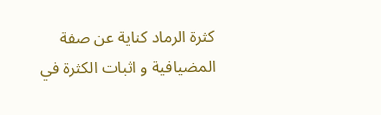كثرة الرماد كناية عن صفة المضيافية و اثبات الكثرة في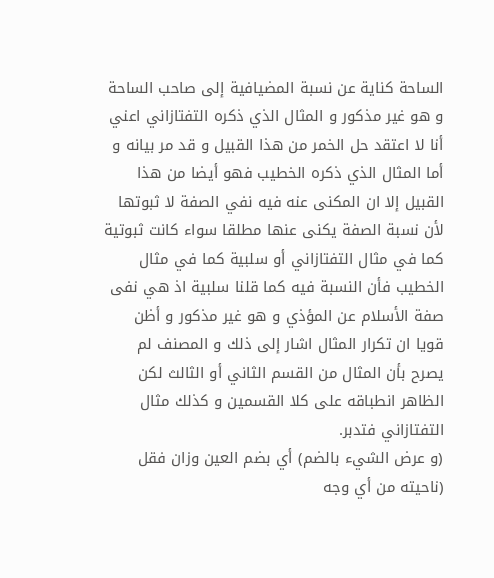الساحة كناية عن نسبة المضيافية إلى صاحب الساحة و هو غير مذكور و المثال الذي ذكره التفتازاني اعني أنا لا اعتقد حل الخمر من هذا القبيل و قد مر بيانه و أما المثال الذي ذكره الخطيب فهو أيضا من هذا القبيل إلا ان المكنى عنه فيه نفي الصفة لا ثبوتها لأن نسبة الصفة يكنى عنها مطلقا سواء كانت ثبوتية كما في مثال التفتازاني أو سلبية كما في مثال الخطيب فأن النسبة فيه كما قلنا سلبية اذ هي نفى صفة الأسلام عن المؤذي و هو غير مذكور و أظن قويا ان تكرار المثال اشار إلى ذلك و المصنف لم يصرح بأن المثال من القسم الثاني أو الثالث لكن الظاهر انطباقه على كلا القسمين و كذلك مثال التفتازاني فتدبر.
(و عرض الشيء بالضم) أي بضم العين وزان فقل (ناحيته من أي وجه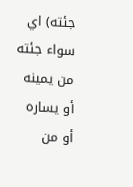جئته) اي سواء جئته من يمينه أو يساره أو من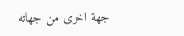جهة اخرى من جهاته